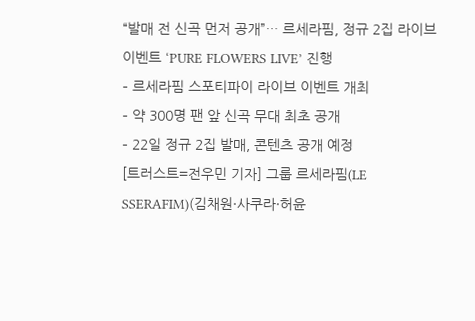“발매 전 신곡 먼저 공개”… 르세라핌, 정규 2집 라이브 이벤트 ‘PURE FLOWERS LIVE’ 진행
– 르세라핌 스포티파이 라이브 이벤트 개최
– 약 300명 팬 앞 신곡 무대 최초 공개
– 22일 정규 2집 발매, 콘텐츠 공개 예정
[트러스트=전우민 기자] 그룹 르세라핌(LE SSERAFIM)(김채원·사쿠라·허윤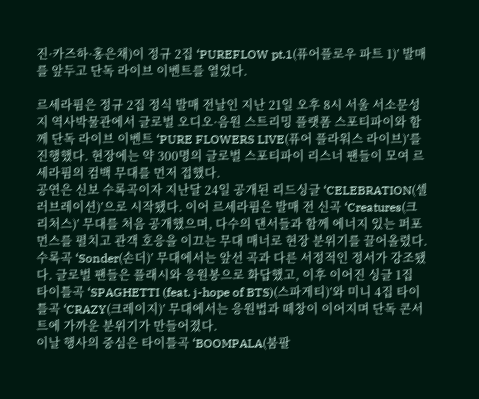진·카즈하·홍은채)이 정규 2집 ‘PUREFLOW pt.1(퓨어플로우 파트 1)’ 발매를 앞두고 단독 라이브 이벤트를 열었다.

르세라핌은 정규 2집 정식 발매 전날인 지난 21일 오후 8시 서울 서소문성지 역사박물관에서 글로벌 오디오·음원 스트리밍 플랫폼 스포티파이와 함께 단독 라이브 이벤트 ‘PURE FLOWERS LIVE(퓨어 플라워스 라이브)’를 진행했다. 현장에는 약 300명의 글로벌 스포티파이 리스너 팬들이 모여 르세라핌의 컴백 무대를 먼저 접했다.
공연은 신보 수록곡이자 지난달 24일 공개된 리드싱글 ‘CELEBRATION(셀러브레이션)’으로 시작됐다. 이어 르세라핌은 발매 전 신곡 ‘Creatures(크리처스)’ 무대를 처음 공개했으며, 다수의 댄서들과 함께 에너지 있는 퍼포먼스를 펼치고 관객 호응을 이끄는 무대 매너로 현장 분위기를 끌어올렸다.
수록곡 ‘Sonder(손더)’ 무대에서는 앞선 곡과 다른 서정적인 정서가 강조됐다. 글로벌 팬들은 플래시와 응원봉으로 화답했고, 이후 이어진 싱글 1집 타이틀곡 ‘SPAGHETTI (feat. j-hope of BTS)(스파게티)’와 미니 4집 타이틀곡 ‘CRAZY(크레이지)’ 무대에서는 응원법과 떼창이 이어지며 단독 콘서트에 가까운 분위기가 만들어졌다.
이날 행사의 중심은 타이틀곡 ‘BOOMPALA(붐팔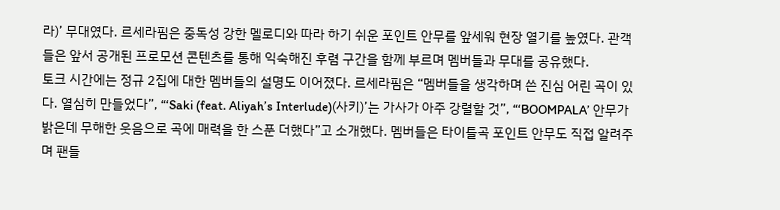라)’ 무대였다. 르세라핌은 중독성 강한 멜로디와 따라 하기 쉬운 포인트 안무를 앞세워 현장 열기를 높였다. 관객들은 앞서 공개된 프로모션 콘텐츠를 통해 익숙해진 후렴 구간을 함께 부르며 멤버들과 무대를 공유했다.
토크 시간에는 정규 2집에 대한 멤버들의 설명도 이어졌다. 르세라핌은 “멤버들을 생각하며 쓴 진심 어린 곡이 있다. 열심히 만들었다”, “‘Saki (feat. Aliyah’s Interlude)(사키)’는 가사가 아주 강렬할 것”, “‘BOOMPALA’ 안무가 밝은데 무해한 웃음으로 곡에 매력을 한 스푼 더했다”고 소개했다. 멤버들은 타이틀곡 포인트 안무도 직접 알려주며 팬들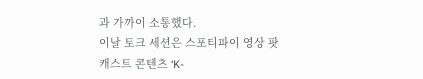과 가까이 소통했다.
이날 토크 세션은 스포티파이 영상 팟캐스트 콘텐츠 ‘K-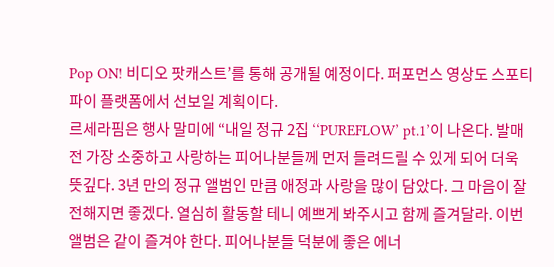Pop ON! 비디오 팟캐스트’를 통해 공개될 예정이다. 퍼포먼스 영상도 스포티파이 플랫폼에서 선보일 계획이다.
르세라핌은 행사 말미에 “내일 정규 2집 ‘‘PUREFLOW’ pt.1’이 나온다. 발매 전 가장 소중하고 사랑하는 피어나분들께 먼저 들려드릴 수 있게 되어 더욱 뜻깊다. 3년 만의 정규 앨범인 만큼 애정과 사랑을 많이 담았다. 그 마음이 잘 전해지면 좋겠다. 열심히 활동할 테니 예쁘게 봐주시고 함께 즐겨달라. 이번 앨범은 같이 즐겨야 한다. 피어나분들 덕분에 좋은 에너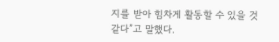지를 받아 힘차게 활동할 수 있을 것 같다”고 말했다.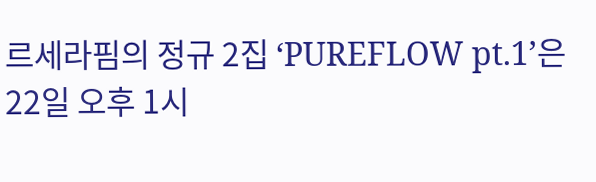르세라핌의 정규 2집 ‘PUREFLOW pt.1’은 22일 오후 1시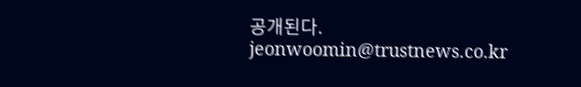공개된다.
jeonwoomin@trustnews.co.kr